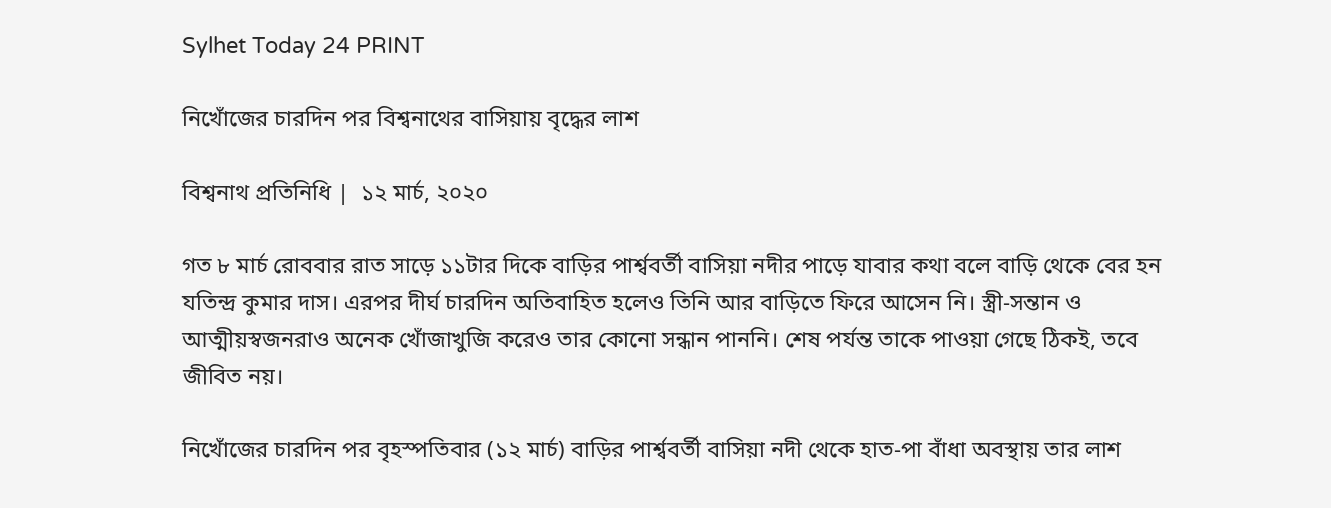Sylhet Today 24 PRINT

নিখোঁজের চারদিন পর বিশ্বনাথের বাসিয়ায় বৃদ্ধের লাশ

বিশ্বনাথ প্রতিনিধি |  ১২ মার্চ, ২০২০

গত ৮ মার্চ রোববার রাত সাড়ে ১১টার দিকে বাড়ির পার্শ্ববর্তী বাসিয়া নদীর পাড়ে যাবার কথা বলে বাড়ি থেকে বের হন যতিন্দ্র কুমার দাস। এরপর দীর্ঘ চারদিন অতিবাহিত হলেও তিনি আর বাড়িতে ফিরে আসেন নি। স্ত্রী-সন্তান ও আত্মীয়স্বজনরাও অনেক খোঁজাখুজি করেও তার কোনো সন্ধান পাননি। শেষ পর্যন্ত তাকে পাওয়া গেছে ঠিকই, তবে জীবিত নয়।

নিখোঁজের চারদিন পর বৃহস্পতিবার (১২ মার্চ) বাড়ির পার্শ্ববর্তী বাসিয়া নদী থেকে হাত-পা বাঁধা অবস্থায় তার লাশ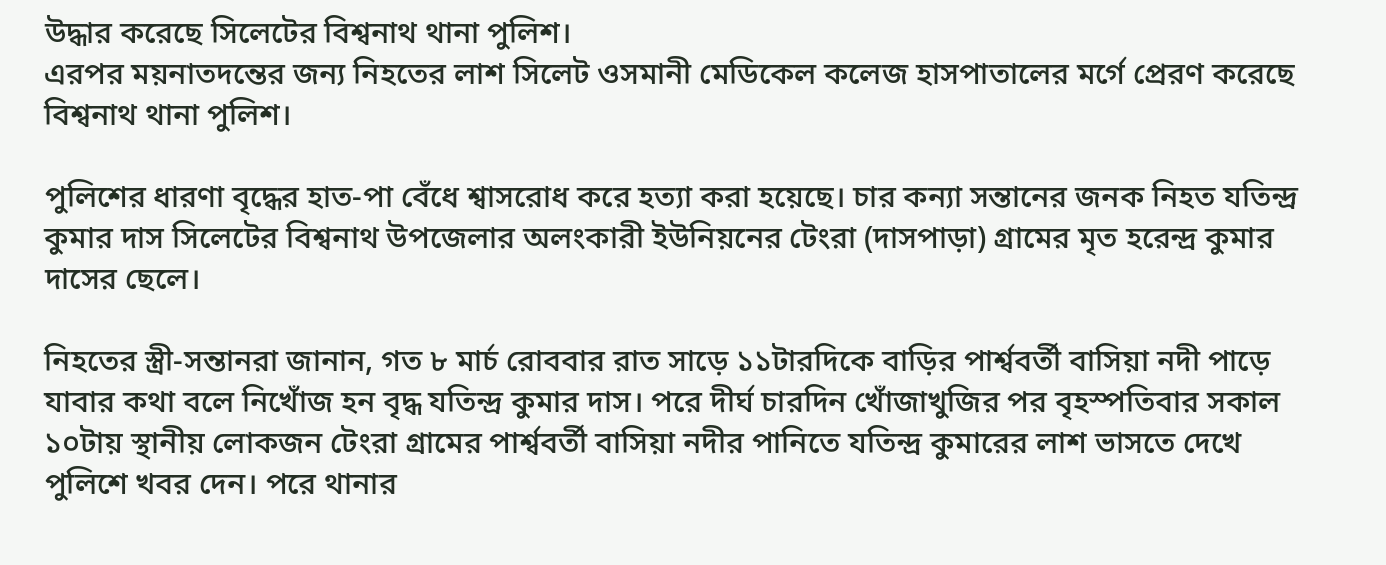উদ্ধার করেছে সিলেটের বিশ্বনাথ থানা পুলিশ।
এরপর ময়নাতদন্তের জন্য নিহতের লাশ সিলেট ওসমানী মেডিকেল কলেজ হাসপাতালের মর্গে প্রেরণ করেছে বিশ্বনাথ থানা পুলিশ।

পুলিশের ধারণা বৃদ্ধের হাত-পা বেঁধে শ্বাসরোধ করে হত্যা করা হয়েছে। চার কন্যা সন্তানের জনক নিহত যতিন্দ্র কুমার দাস সিলেটের বিশ্বনাথ উপজেলার অলংকারী ইউনিয়নের টেংরা (দাসপাড়া) গ্রামের মৃত হরেন্দ্র কুমার দাসের ছেলে।

নিহতের স্ত্রী-সন্তানরা জানান, গত ৮ মার্চ রোববার রাত সাড়ে ১১টারদিকে বাড়ির পার্শ্ববর্তী বাসিয়া নদী পাড়ে যাবার কথা বলে নিখোঁজ হন বৃদ্ধ যতিন্দ্র কুমার দাস। পরে দীর্ঘ চারদিন খোঁজাখুজির পর বৃহস্পতিবার সকাল ১০টায় স্থানীয় লোকজন টেংরা গ্রামের পার্শ্ববর্তী বাসিয়া নদীর পানিতে যতিন্দ্র কুমারের লাশ ভাসতে দেখে পুলিশে খবর দেন। পরে থানার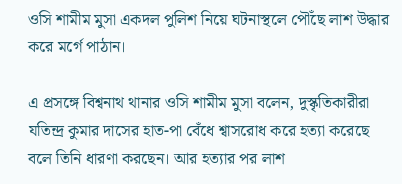ওসি শামীম মুসা একদল পুলিশ নিয়ে ঘটনাস্থলে পৌঁছে লাশ উদ্ধার করে মর্গে পাঠান।

এ প্রসঙ্গে বিশ্বনাথ থানার ওসি শামীম মুসা বলেন, দুস্কৃতিকারীরা যতিন্দ্র কুমার দাসের হাত-পা বেঁধে শ্বাসরোধ করে হত্যা করেছে বলে তিনি ধারণা করছেন। আর হত্যার পর লাশ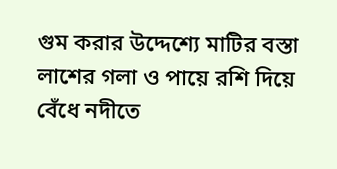গুম করার উদ্দেশ্যে মাটির বস্তা লাশের গলা ও পায়ে রশি দিয়ে বেঁধে নদীতে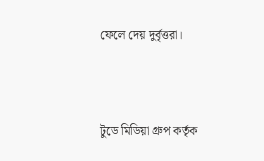ফেলে দেয় দুর্বৃত্তরা।



টুডে মিডিয়া গ্রুপ কর্তৃক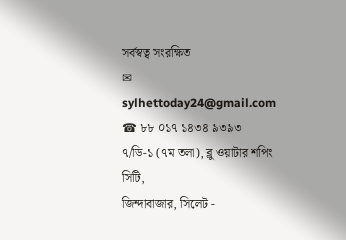সর্বস্বত্ব সংরক্ষিত
✉ sylhettoday24@gmail.com ☎ ৮৮ ০১৭ ১৪৩৪ ৯৩৯৩
৭/ডি-১ (৭ম তলা), ব্লু ওয়াটার শপিং সিটি,
জিন্দাবাজার, সিলেট -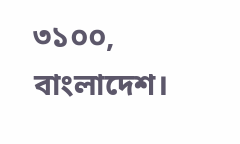৩১০০, বাংলাদেশ।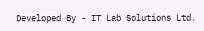Developed By - IT Lab Solutions Ltd.